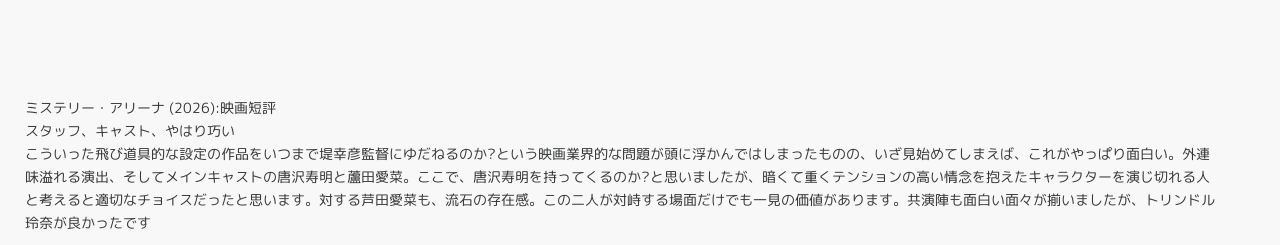ミステリー・アリーナ (2026):映画短評
スタッフ、キャスト、やはり巧い
こういった飛び道具的な設定の作品をいつまで堤幸彦監督にゆだねるのか?という映画業界的な問題が頭に浮かんではしまったものの、いざ見始めてしまえば、これがやっぱり面白い。外連味溢れる演出、そしてメインキャストの唐沢寿明と蘆田愛菜。ここで、唐沢寿明を持ってくるのか?と思いましたが、暗くて重くテンションの高い情念を抱えたキャラクターを演じ切れる人と考えると適切なチョイスだったと思います。対する芦田愛菜も、流石の存在感。この二人が対峙する場面だけでも一見の価値があります。共演陣も面白い面々が揃いましたが、トリンドル玲奈が良かったです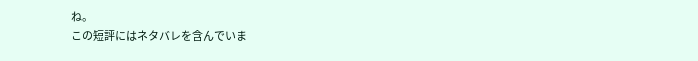ね。
この短評にはネタバレを含んでいま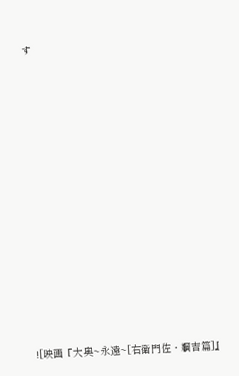す















![映画『大奥~永遠~[右衛門佐・綱吉篇]』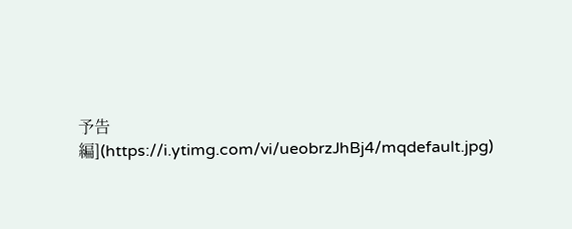予告編](https://i.ytimg.com/vi/ueobrzJhBj4/mqdefault.jpg)